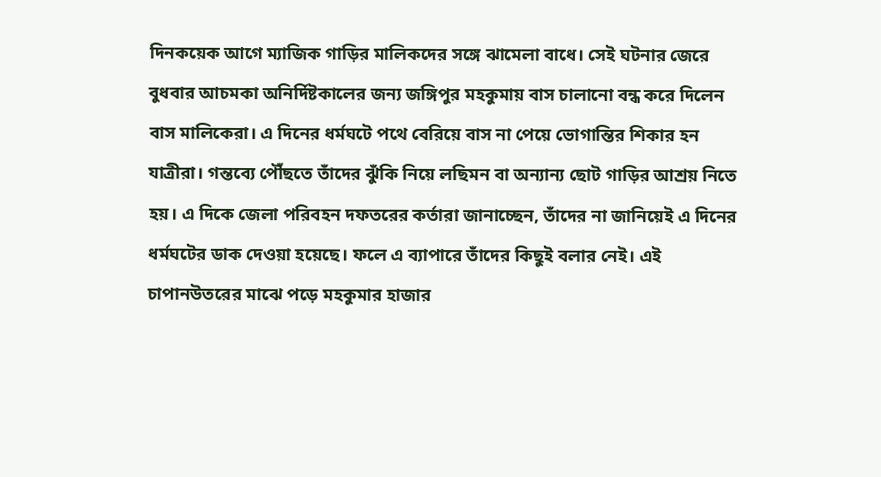দিনকয়েক আগে ম্যাজিক গাড়ির মালিকদের সঙ্গে ঝামেলা বাধে। সেই ঘটনার জেরে বুধবার আচমকা অনির্দিষ্টকালের জন্য জঙ্গিপুর মহকুমায় বাস চালানো বন্ধ করে দিলেন বাস মালিকেরা। এ দিনের ধর্মঘটে পথে বেরিয়ে বাস না পেয়ে ভোগান্তির শিকার হন যাত্রীরা। গন্তব্যে পৌঁছতে তাঁদের ঝুঁকি নিয়ে লছিমন বা অন্যান্য ছোট গাড়ির আশ্রয় নিতে হয়। এ দিকে জেলা পরিবহন দফতরের কর্তারা জানাচ্ছেন, তাঁদের না জানিয়েই এ দিনের ধর্মঘটের ডাক দেওয়া হয়েছে। ফলে এ ব্যাপারে তাঁদের কিছুই বলার নেই। এই চাপানউতরের মাঝে পড়ে মহকুমার হাজার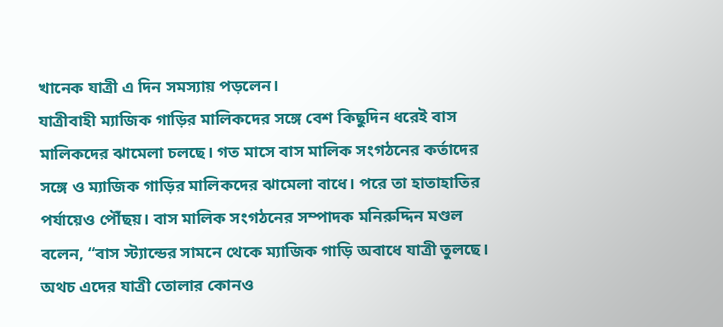খানেক যাত্রী এ দিন সমস্যায় পড়লেন।
যাত্রীবাহী ম্যাজিক গাড়ির মালিকদের সঙ্গে বেশ কিছুদিন ধরেই বাস মালিকদের ঝামেলা চলছে। গত মাসে বাস মালিক সংগঠনের কর্তাদের সঙ্গে ও ম্যাজিক গাড়ির মালিকদের ঝামেলা বাধে। পরে তা হাতাহাতির পর্যায়েও পৌঁছয়। বাস মালিক সংগঠনের সম্পাদক মনিরুদ্দিন মণ্ডল বলেন, “বাস স্ট্যান্ডের সামনে থেকে ম্যাজিক গাড়ি অবাধে যাত্রী তুলছে। অথচ এদের যাত্রী তোলার কোনও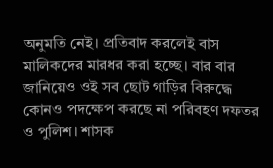অনুমতি নেই। প্রতিবাদ করলেই বাস মালিকদের মারধর করা হচ্ছে। বার বার জানিয়েও ওই সব ছোট গাড়ির বিরুদ্ধে কোনও পদক্ষেপ করছে না পরিবহণ দফতর ও পুলিশ। শাসক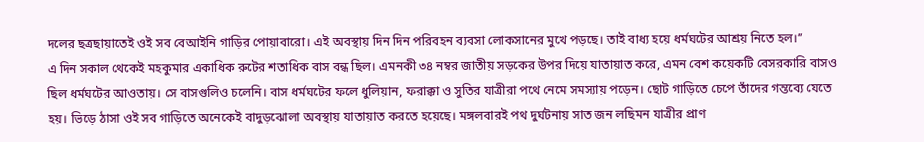দলের ছত্রছায়াতেই ওই সব বেআইনি গাড়ির পোয়াবারো। এই অবস্থায় দিন দিন পরিবহন ব্যবসা লোকসানের মুখে পড়ছে। তাই বাধ্য হয়ে ধর্মঘটের আশ্রয় নিতে হল।’’
এ দিন সকাল থেকেই মহকুমার একাধিক রুটের শতাধিক বাস বন্ধ ছিল। এমনকী ৩৪ নম্বর জাতীয় সড়কের উপর দিয়ে যাতায়াত করে, এমন বেশ কয়েকটি বেসরকারি বাসও ছিল ধর্মঘটের আওতায়। সে বাসগুলিও চলেনি। বাস ধর্মঘটের ফলে ধুলিয়ান, ফরাক্কা ও সুতির যাত্রীরা পথে নেমে সমস্যায় পড়েন। ছোট গাড়িতে চেপে তাঁদের গন্তব্যে যেতে হয়। ভিড়ে ঠাসা ওই সব গাড়িতে অনেকেই বাদুড়ঝোলা অবস্থায় যাতায়াত করতে হয়েছে। মঙ্গলবারই পথ দুর্ঘটনায় সাত জন লছিমন যাত্রীর প্রাণ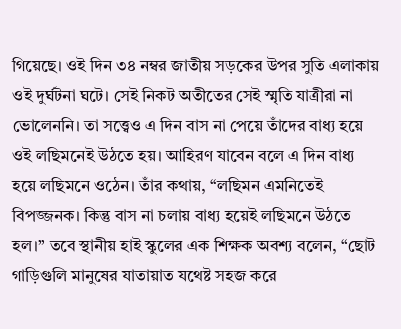গিয়েছে। ওই দিন ৩৪ নম্বর জাতীয় সড়কের উপর সুতি এলাকায় ওই দুর্ঘটনা ঘটে। সেই নিকট অতীতের সেই স্মৃতি যাত্রীরা না ভোলেননি। তা সত্ত্বেও এ দিন বাস না পেয়ে তাঁদের বাধ্য হয়ে ওই লছিমনেই উঠতে হয়। আহিরণ যাবেন বলে এ দিন বাধ্য হয়ে লছিমনে ওঠেন। তাঁর কথায়, ‘‘লছিমন এমনিতেই বিপজ্জনক। কিন্তু বাস না চলায় বাধ্য হয়েই লছিমনে উঠতে হল।’’ তবে স্থানীয় হাই স্কুলের এক শিক্ষক অবশ্য বলেন, “ছোট গাড়িগুলি মানুষের যাতায়াত যথেষ্ট সহজ করে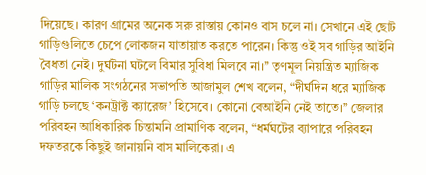দিয়েছে। কারণ গ্রামের অনেক সরু রাস্তায় কোনও বাস চলে না। সেখানে এই ছোট গাড়িগুলিতে চেপে লোকজন যাতায়াত করতে পারেন। কিন্তু ওই সব গাড়ির আইনি বৈধতা নেই। দুর্ঘটনা ঘটলে বিমার সুবিধা মিলবে না।’’ তৃণমূল নিয়ন্ত্রিত ম্যাজিক গাড়ির মালিক সংগঠনের সভাপতি আজামুল শেখ বলেন, “দীর্ঘদিন ধরে ম্যাজিক গাড়ি চলছে ‘কনট্রাক্ট ক্যারেজ’ হিসেবে। কোনো বেআইনি নেই তাতে।’’ জেলার পরিবহন আধিকারিক চিন্তামনি প্রামাণিক বলেন, “ধর্মঘটের ব্যাপারে পরিবহন দফতরকে কিছুই জানায়নি বাস মালিকেরা। এ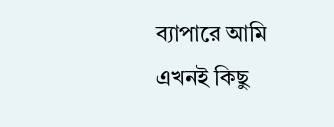ব্যাপারে আমি এখনই কিছু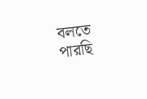বলতে পারছি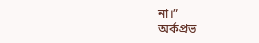না।”
অর্কপ্রভ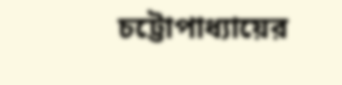চট্টোপাধ্যায়ের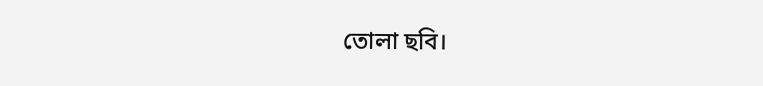তোলা ছবি।